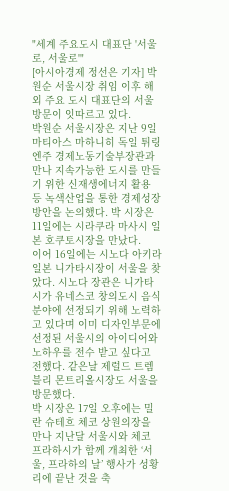"세계 주요도시 대표단 '서울로, 서울로'"
[아시아경제 정선은 기자] 박원순 서울시장 취임 이후 해외 주요 도시 대표단의 서울 방문이 잇따르고 있다.
박원순 서울시장은 지난 9일 마티아스 마하니히 독일 튀링엔주 경제노동기술부장관과 만나 지속가능한 도시를 만들기 위한 신재생에너지 활용 등 녹색산업을 통한 경제성장 방안을 논의했다. 박 시장은 11일에는 시라쿠라 마사시 일본 호쿠토시장을 만났다.
이어 16일에는 시노다 아키라 일본 니가타시장이 서울을 찾았다. 시노다 장관은 니가타시가 유네스코 창의도시 음식분야에 선정되기 위해 노력하고 있다며 이미 디자인부문에 선정된 서울시의 아이디어와 노하우를 전수 받고 싶다고 전했다. 같은날 제럴드 트렘블리 몬트리올시장도 서울을 방문했다.
박 시장은 17일 오후에는 밀란 슈테흐 체코 상원의장을 만나 지난달 서울시와 체코 프라하시가 함께 개최한 ‘서울, 프라하의 날’ 행사가 성황리에 끝난 것을 축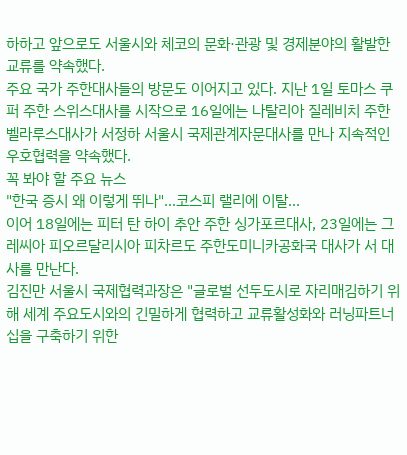하하고 앞으로도 서울시와 체코의 문화·관광 및 경제분야의 활발한 교류를 약속했다.
주요 국가 주한대사들의 방문도 이어지고 있다. 지난 1일 토마스 쿠퍼 주한 스위스대사를 시작으로 16일에는 나탈리아 질레비치 주한 벨라루스대사가 서정하 서울시 국제관계자문대사를 만나 지속적인 우호협력을 약속했다.
꼭 봐야 할 주요 뉴스
"한국 증시 왜 이렇게 뛰나"…코스피 랠리에 이탈...
이어 18일에는 피터 탄 하이 추안 주한 싱가포르대사, 23일에는 그레씨아 피오르달리시아 피차르도 주한도미니카공화국 대사가 서 대사를 만난다.
김진만 서울시 국제협력과장은 "글로벌 선두도시로 자리매김하기 위해 세계 주요도시와의 긴밀하게 협력하고 교류활성화와 러닝파트너십을 구축하기 위한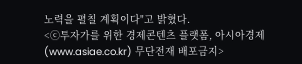노력을 펼칠 계획이다"고 밝혔다.
<ⓒ투자가를 위한 경제콘텐츠 플랫폼, 아시아경제(www.asiae.co.kr) 무단전재 배포금지>